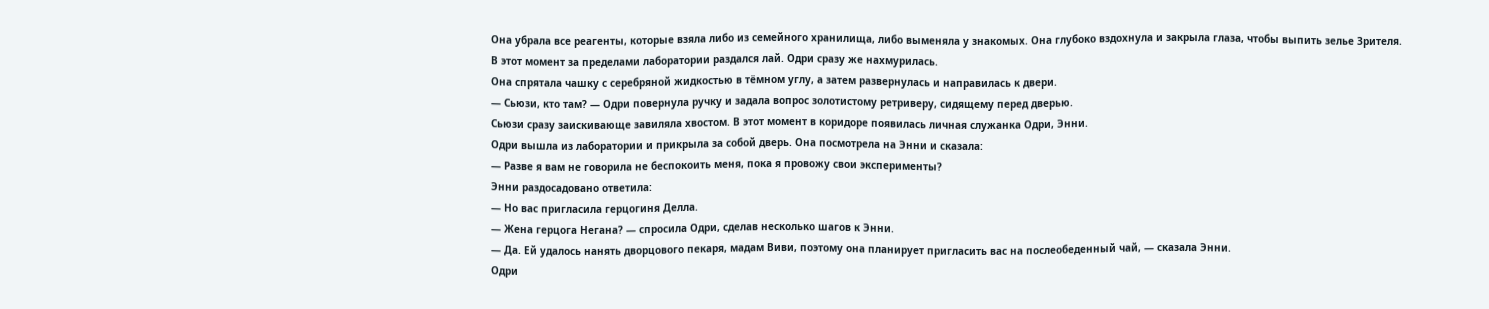Она убрала все реагенты, которые взяла либо из семейного хранилища, либо выменяла у знакомых. Она глубоко вздохнула и закрыла глаза, чтобы выпить зелье Зрителя.
В этот момент за пределами лаборатории раздался лай. Одри сразу же нахмурилась.
Она спрятала чашку с серебряной жидкостью в тёмном углу, а затем развернулась и направилась к двери.
— Сьюзи, кто там? — Одри повернула ручку и задала вопрос золотистому ретриверу, сидящему перед дверью.
Сьюзи сразу заискивающе завиляла хвостом. В этот момент в коридоре появилась личная служанка Одри, Энни.
Одри вышла из лаборатории и прикрыла за собой дверь. Она посмотрела на Энни и сказала:
— Разве я вам не говорила не беспокоить меня, пока я провожу свои эксперименты?
Энни раздосадовано ответила:
— Но вас пригласила герцогиня Делла.
— Жена герцога Негана? — спросила Одри, сделав несколько шагов к Энни.
— Да. Ей удалось нанять дворцового пекаря, мадам Виви, поэтому она планирует пригласить вас на послеобеденный чай, — сказала Энни.
Одри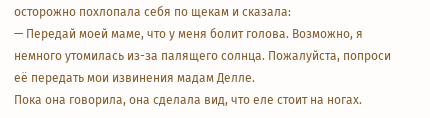осторожно похлопала себя по щекам и сказала:
— Передай моей маме, что у меня болит голова. Возможно, я немного утомилась из-за палящего солнца. Пожалуйста, попроси её передать мои извинения мадам Делле.
Пока она говорила, она сделала вид, что еле стоит на ногах.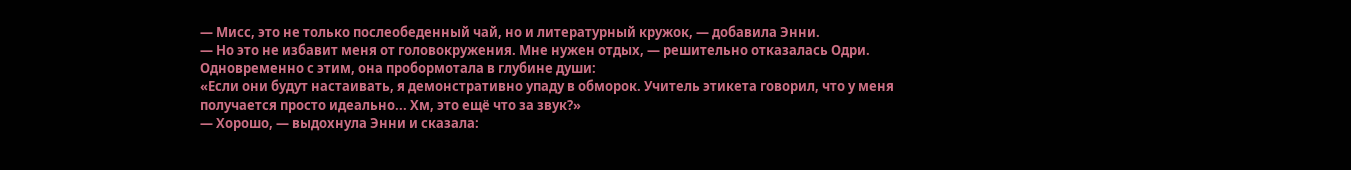— Мисс, это не только послеобеденный чай, но и литературный кружок, — добавила Энни.
— Но это не избавит меня от головокружения. Мне нужен отдых, — решительно отказалась Одри.
Одновременно с этим, она пробормотала в глубине души:
«Если они будут настаивать, я демонстративно упаду в обморок. Учитель этикета говорил, что у меня получается просто идеально... Хм, это ещё что за звук?»
— Хорошо, — выдохнула Энни и сказала: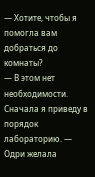— Хотите, чтобы я помогла вам добраться до комнаты?
— В этом нет необходимости. Сначала я приведу в порядок лабораторию. — Одри желала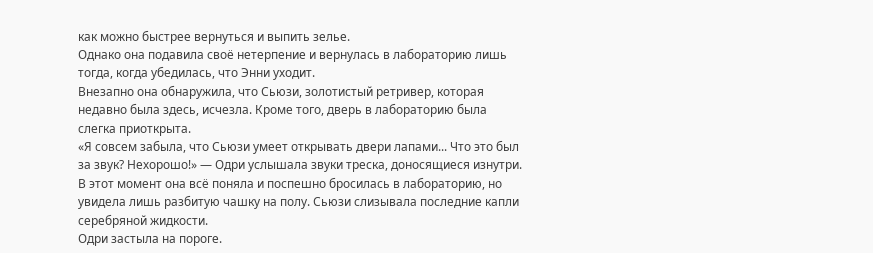как можно быстрее вернуться и выпить зелье.
Однако она подавила своё нетерпение и вернулась в лабораторию лишь тогда, когда убедилась, что Энни уходит.
Внезапно она обнаружила, что Сьюзи, золотистый ретривер, которая недавно была здесь, исчезла. Кроме того, дверь в лабораторию была слегка приоткрыта.
«Я совсем забыла, что Сьюзи умеет открывать двери лапами... Что это был за звук? Нехорошо!» — Одри услышала звуки треска, доносящиеся изнутри. В этот момент она всё поняла и поспешно бросилась в лабораторию, но увидела лишь разбитую чашку на полу. Сьюзи слизывала последние капли серебряной жидкости.
Одри застыла на пороге.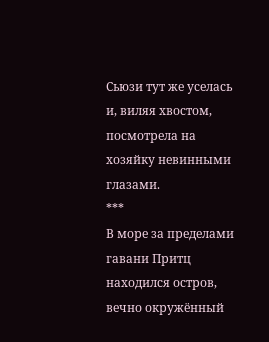Сьюзи тут же уселась и, виляя хвостом, посмотрела на хозяйку невинными глазами.
***
В море за пределами гавани Притц находился остров, вечно окружённый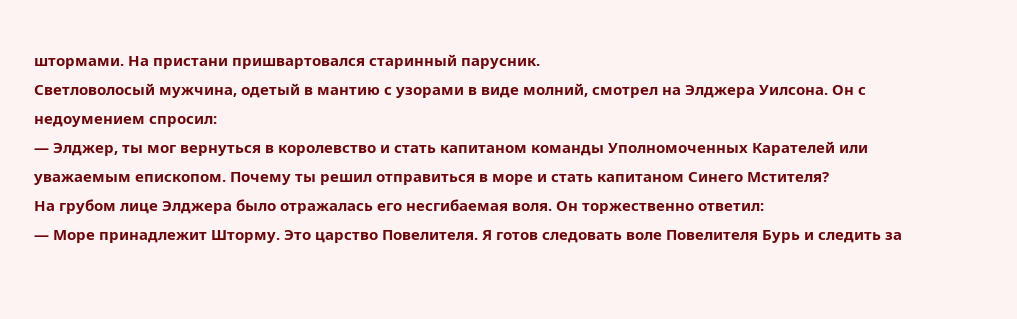штормами. На пристани пришвартовался старинный парусник.
Светловолосый мужчина, одетый в мантию с узорами в виде молний, смотрел на Элджера Уилсона. Он с недоумением спросил:
— Элджер, ты мог вернуться в королевство и стать капитаном команды Уполномоченных Карателей или уважаемым епископом. Почему ты решил отправиться в море и стать капитаном Синего Мстителя?
На грубом лице Элджера было отражалась его несгибаемая воля. Он торжественно ответил:
— Море принадлежит Шторму. Это царство Повелителя. Я готов следовать воле Повелителя Бурь и следить за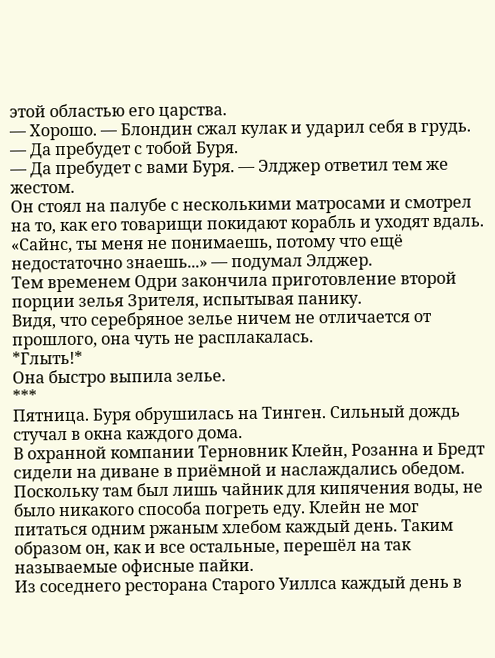этой областью его царства.
— Хорошо. — Блондин сжал кулак и ударил себя в грудь. — Да пребудет с тобой Буря.
— Да пребудет с вами Буря. — Элджер ответил тем же жестом.
Он стоял на палубе с несколькими матросами и смотрел на то, как его товарищи покидают корабль и уходят вдаль.
«Сайнс, ты меня не понимаешь, потому что ещё недостаточно знаешь...» — подумал Элджер.
Тем временем Одри закончила приготовление второй порции зелья Зрителя, испытывая панику.
Видя, что серебряное зелье ничем не отличается от прошлого, она чуть не расплакалась.
*Глыть!*
Она быстро выпила зелье.
***
Пятница. Буря обрушилась на Тинген. Сильный дождь стучал в окна каждого дома.
В охранной компании Терновник Клейн, Розанна и Бредт сидели на диване в приёмной и наслаждались обедом.
Поскольку там был лишь чайник для кипячения воды, не было никакого способа погреть еду. Клейн не мог питаться одним ржаным хлебом каждый день. Таким образом он, как и все остальные, перешёл на так называемые офисные пайки.
Из соседнего ресторана Старого Уиллса каждый день в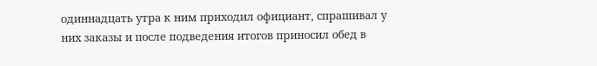одиннадцать утра к ним приходил официант, спрашивал у них заказы и после подведения итогов приносил обед в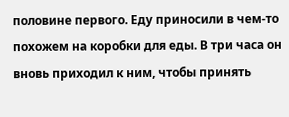половине первого. Еду приносили в чем-то похожем на коробки для еды. В три часа он вновь приходил к ним, чтобы принять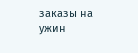заказы на ужин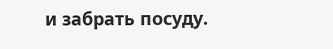и забрать посуду.